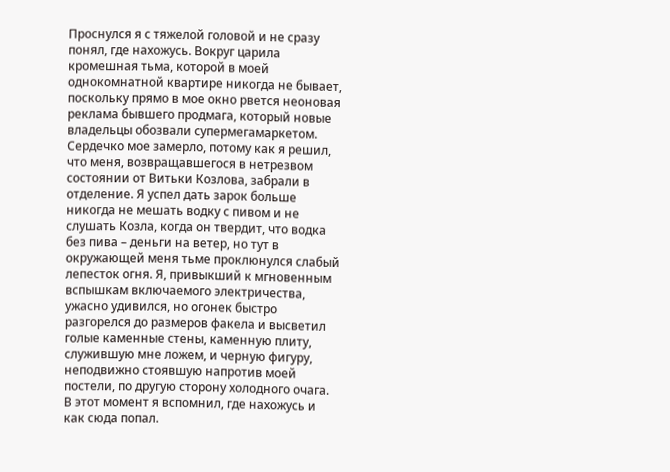Проснулся я с тяжелой головой и не сразу понял, где нахожусь. Вокруг царила кромешная тьма, которой в моей однокомнатной квартире никогда не бывает, поскольку прямо в мое окно рвется неоновая реклама бывшего продмага, который новые владельцы обозвали супермегамаркетом. Сердечко мое замерло, потому как я решил, что меня, возвращавшегося в нетрезвом состоянии от Витьки Козлова, забрали в отделение. Я успел дать зарок больше никогда не мешать водку с пивом и не слушать Козла, когда он твердит, что водка без пива – деньги на ветер, но тут в окружающей меня тьме проклюнулся слабый лепесток огня. Я, привыкший к мгновенным вспышкам включаемого электричества, ужасно удивился, но огонек быстро разгорелся до размеров факела и высветил голые каменные стены, каменную плиту, служившую мне ложем, и черную фигуру, неподвижно стоявшую напротив моей постели, по другую сторону холодного очага. В этот момент я вспомнил, где нахожусь и как сюда попал.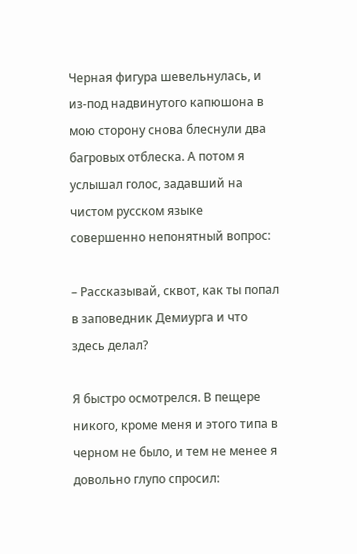Черная фигура шевельнулась, и из-под надвинутого капюшона в мою сторону снова блеснули два багровых отблеска. А потом я услышал голос, задавший на чистом русском языке совершенно непонятный вопрос:

– Рассказывай, сквот, как ты попал в заповедник Демиурга и что здесь делал?

Я быстро осмотрелся. В пещере никого, кроме меня и этого типа в черном не было, и тем не менее я довольно глупо спросил: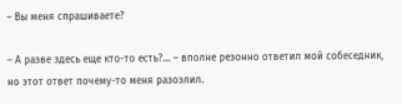– Вы меня спрашиваете?

– А разве здесь еще кто-то есть?… – вполне резонно ответил мой собеседник, но этот ответ почему-то меня разозлил.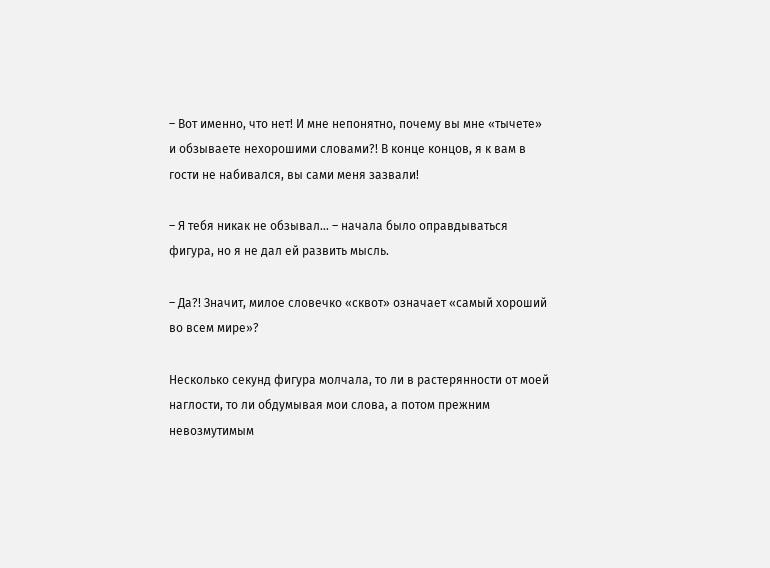– Вот именно, что нет! И мне непонятно, почему вы мне «тычете» и обзываете нехорошими словами?! В конце концов, я к вам в гости не набивался, вы сами меня зазвали!

– Я тебя никак не обзывал… – начала было оправдываться фигура, но я не дал ей развить мысль.

– Да?! Значит, милое словечко «сквот» означает «самый хороший во всем мире»?

Несколько секунд фигура молчала, то ли в растерянности от моей наглости, то ли обдумывая мои слова, а потом прежним невозмутимым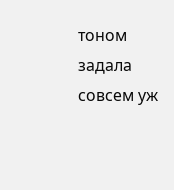тоном задала совсем уж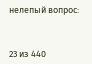нелепый вопрос:



23 из 440